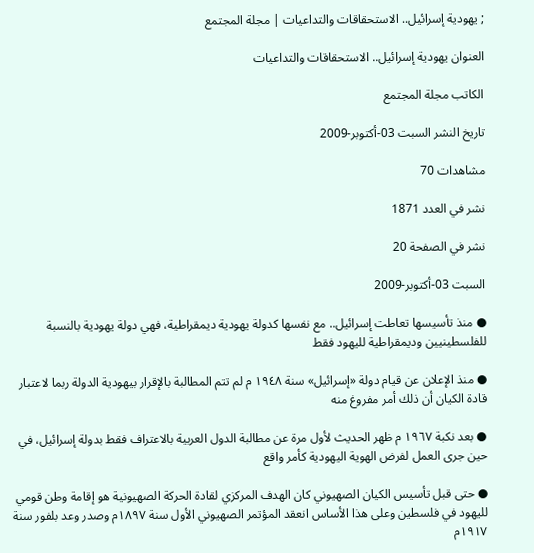; يهودية إسرائيل.. الاستحقاقات والتداعيات | مجلة المجتمع

العنوان يهودية إسرائيل.. الاستحقاقات والتداعيات

الكاتب مجلة المجتمع

تاريخ النشر السبت 03-أكتوبر-2009

مشاهدات 70

نشر في العدد 1871

نشر في الصفحة 20

السبت 03-أكتوبر-2009

● منذ تأسيسها تعاطت إسرائيل.. مع نفسها كدولة يهودية ديمقراطية، فهي دولة يهودية بالنسبة للفلسطينيين وديمقراطية لليهود فقط

● منذ الإعلان عن قيام دولة «إسرائيل» سنة ١٩٤٨ م لم تتم المطالبة بالإقرار بيهودية الدولة ربما لاعتبار قادة الكيان أن ذلك أمر مفروغ منه

● بعد نكبة ١٩٦٧ م ظهر الحديث لأول مرة عن مطالبة الدول العربية بالاعتراف فقط بدولة إسرائيل، في حين جرى العمل لفرض الهوية اليهودية كأمر واقع

● حتى قبل تأسيس الكيان الصهيوني كان الهدف المركزي لقادة الحركة الصهيونية هو إقامة وطن قومي لليهود في فلسطين وعلى هذا الأساس انعقد المؤتمر الصهيوني الأول سنة ١٨٩٧م وصدر وعد بلفور سنة ١٩١٧م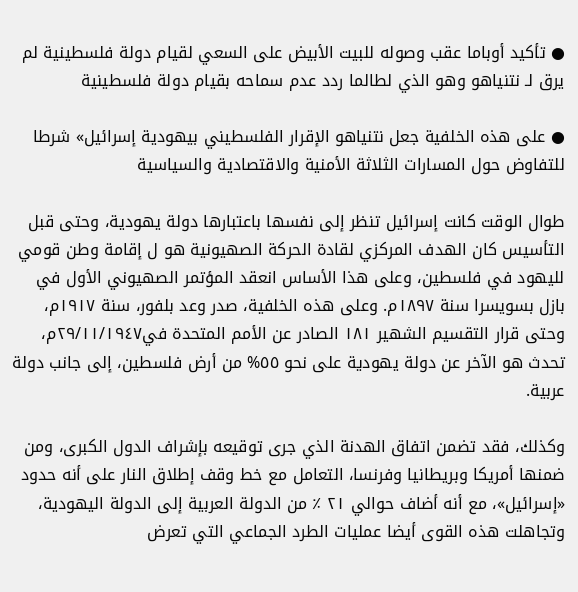● تأكيد أوباما عقب وصوله للبيت الأبيض على السعي لقيام دولة فلسطينية لم يرق لـ نتنياهو وهو الذي لطالما ردد عدم سماحه بقيام دولة فلسطينية

● على هذه الخلفية جعل نتنياهو الإقرار الفلسطيني بيهودية إسرائيل» شرطا للتفاوض حول المسارات الثلاثة الأمنية والاقتصادية والسياسية

طوال الوقت كانت إسرائيل تنظر إلى نفسها باعتبارها دولة يهودية، وحتى قبل التأسيس كان الهدف المركزي لقادة الحركة الصهيونية هو ل إقامة وطن قومي لليهود في فلسطين، وعلى هذا الأساس انعقد المؤتمر الصهيوني الأول في بازل بسويسرا سنة ١٨٩٧م. وعلى هذه الخلفية، صدر وعد بلفور، سنة ۱۹۱۷م، وحتى قرار التقسيم الشهير ۱۸۱ الصادر عن الأمم المتحدة في٢٩/۱۱/۱۹٤۷م، تحدث هو الآخر عن دولة يهودية على نحو ٥٥% من أرض فلسطين، إلى جانب دولة عربية.

وكذلك، فقد تضمن اتفاق الهدنة الذي جرى توقيعه بإشراف الدول الكبرى، ومن ضمنها أمريكا وبريطانيا وفرنسا، التعامل مع خط وقف إطلاق النار على أنه حدود «إسرائيل»، مع أنه أضاف حوالي ۲۱ ٪ من الدولة العربية إلى الدولة اليهودية، وتجاهلت هذه القوى أيضا عمليات الطرد الجماعي التي تعرض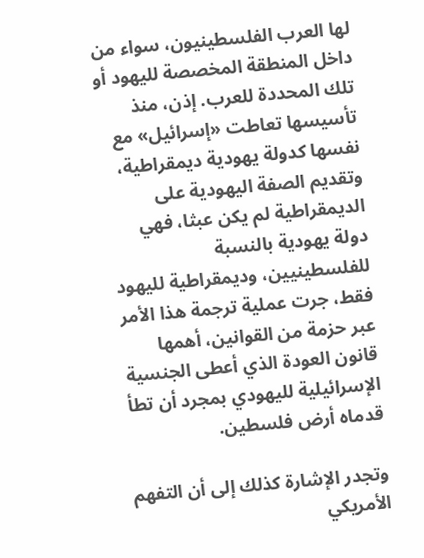لها العرب الفلسطينيون، سواء من داخل المنطقة المخصصة لليهود أو تلك المحددة للعرب. إذن، منذ تأسيسها تعاطت «إسرائيل» مع نفسها كدولة يهودية ديمقراطية، وتقديم الصفة اليهودية على الديمقراطية لم يكن عبثا، فهي دولة يهودية بالنسبة للفلسطينيين، وديمقراطية لليهود فقط، جرت عملية ترجمة هذا الأمر عبر حزمة من القوانين، أهمها قانون العودة الذي أعطى الجنسية الإسرائيلية لليهودي بمجرد أن تطأ قدماه أرض فلسطين.

وتجدر الإشارة كذلك إلى أن التفهم الأمريكي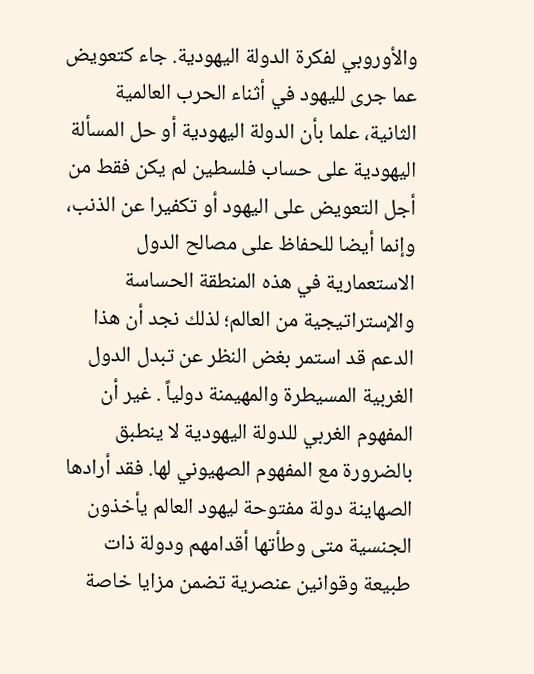والأوروبي لفكرة الدولة اليهودية. جاء كتعويض عما جرى لليهود في أثناء الحرب العالمية الثانية، علما بأن الدولة اليهودية أو حل المسألة اليهودية على حساب فلسطين لم يكن فقط من أجل التعويض على اليهود أو تكفيرا عن الذنب، وإنما أيضا للحفاظ على مصالح الدول الاستعمارية في هذه المنطقة الحساسة والإستراتيجية من العالم؛ لذلك نجد أن هذا الدعم قد استمر بغض النظر عن تبدل الدول الغربية المسيطرة والمهيمنة دولياً . غير أن المفهوم الغربي للدولة اليهودية لا ينطبق بالضرورة مع المفهوم الصهيوني لها. فقد أرادها الصهاينة دولة مفتوحة ليهود العالم يأخذون الجنسية متى وطأتها أقدامهم ودولة ذات طبيعة وقوانين عنصرية تضمن مزايا خاصة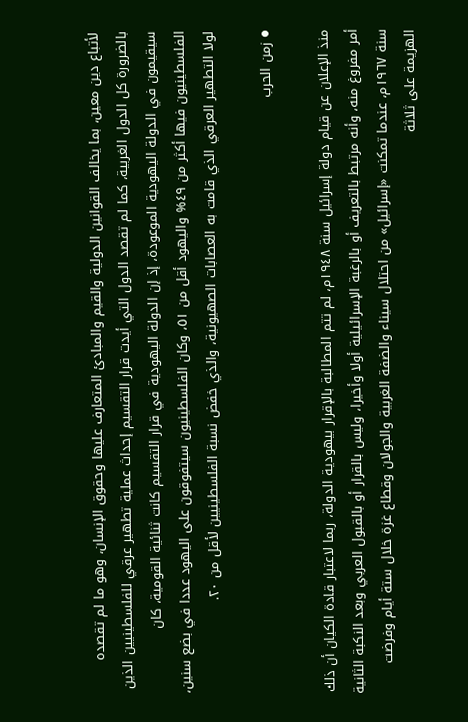لأتباع دين معين، بما يخالف القوانين الدولية والقيم والمبادئ المتعارف عليها وحقوق الإنسان، وهو ما لم تقصده بالضرورة كل الدول الغربية، كما لم تقصد الدول التي أيدت قرار التقسيم إحداث عملية تطهير عرقي للفلسطينيين الذين سيقيمون في الدولة اليهودية الموعودة، إذ إن الدولة اليهودية في قرار التقسيم كانت ثنائية القومية، كان الفلسطينيون فيها أكثر من ٤٩% واليهود أقل من ٥١، وكان الفلسطينيون سيتفوقون على اليهود عددا في بضع سنين، لولا التطهير العرقي الذي قامت به العصابات الصهيونية، والذي خفض نسبة الفلسطينيين لأقل من ٢٠.

● زمن الحرب

منذ الإعلان عن قيام دولة إسرائيل سنة ١٩٤٨م، لم تتم المطالبة بالإقرار بيهودية الدولة، ربما لاعتبار قادة الكيان أن ذلك أمر مفروغ منه، وأنه مرتبط بالتعريف أو بالرغبة الإسرائيلية أولا وأخيرا، وليس بالقرار أو بالقبول العربي وبعد النكبة الثانية سنة ١٩٦٧م، عندما تمكنت «إسرائيل» من احتلال سيناء والضفة الغربية والجولان وقطاع غزة خلال ستة أيام وفرضت الهزيمة على ثلاثة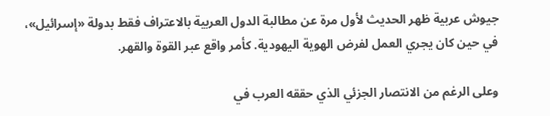جيوش عربية ظهر الحديث لأول مرة عن مطالبة الدول العربية بالاعتراف فقط بدولة «إسرائيل»، في حين كان يجري العمل لفرض الهوية اليهودية. كأمر واقع عبر القوة والقهر.

وعلى الرغم من الانتصار الجزئي الذي حققه العرب في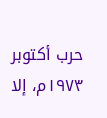حرب أكتوبر ۱۹۷۳م، إلا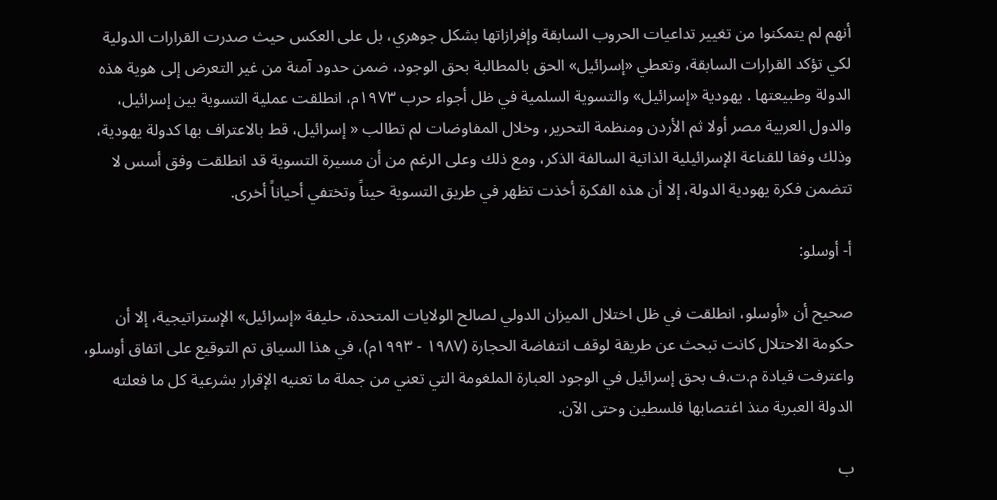أنهم لم يتمكنوا من تغيير تداعيات الحروب السابقة وإفرازاتها بشكل جوهري، بل على العكس حيث صدرت القرارات الدولية لكي تؤكد القرارات السابقة، وتعطي «إسرائيل» الحق بالمطالبة بحق الوجود، ضمن حدود آمنة من غير التعرض إلى هوية هذه الدولة وطبيعتها . يهودية «إسرائيل» والتسوية السلمية في ظل أجواء حرب ۱۹۷۳م، انطلقت عملية التسوية بين إسرائيل، والدول العربية مصر أولا ثم الأردن ومنظمة التحرير، وخلال المفاوضات لم تطالب « إسرائيل، قط بالاعتراف بها كدولة يهودية، وذلك وفقا للقناعة الإسرائيلية الذاتية السالفة الذكر، ومع ذلك وعلى الرغم من أن مسيرة التسوية قد انطلقت وفق أسس لا تتضمن فكرة يهودية الدولة، إلا أن هذه الفكرة أخذت تظهر في طريق التسوية حيناً وتختفي أحياناً أخرى.

أ- أوسلو:

صحيح أن «أوسلو، انطلقت في ظل اختلال الميزان الدولي لصالح الولايات المتحدة، حليفة «إسرائيل» الإستراتيجية، إلا أن حكومة الاحتلال كانت تبحث عن طريقة لوقف انتفاضة الحجارة (۱۹۸۷ - ۱۹۹۳م)، في هذا السياق تم التوقيع على اتفاق أوسلو، واعترفت قيادة م.ت.ف بحق إسرائيل في الوجود العبارة الملغومة التي تعني من جملة ما تعنيه الإقرار بشرعية كل ما فعلته الدولة العبرية منذ اغتصابها فلسطين وحتى الآن.

ب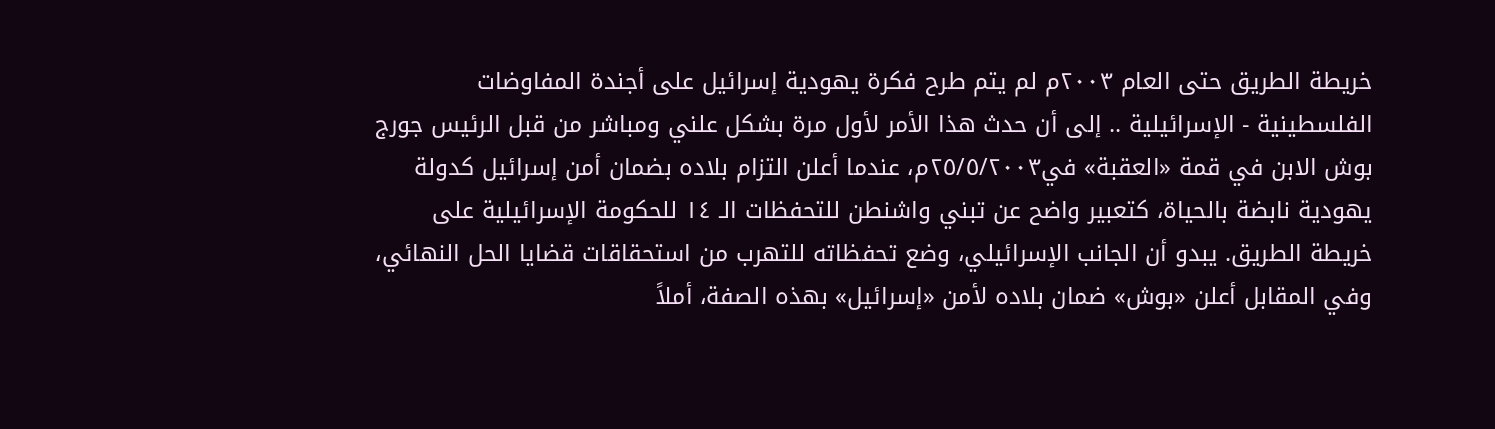خريطة الطريق حتى العام ٢٠٠٣م لم يتم طرح فكرة يهودية إسرائيل على أجندة المفاوضات الفلسطينية - الإسرائيلية .. إلى أن حدث هذا الأمر لأول مرة بشكل علني ومباشر من قبل الرئيس جورج بوش الابن في قمة «العقبة» في٢٥/٥/٢٠٠٣م، عندما أعلن التزام بلاده بضمان أمن إسرائيل كدولة يهودية نابضة بالحياة، كتعبير واضح عن تبني واشنطن للتحفظات الـ ١٤ للحكومة الإسرائيلية على خريطة الطريق. يبدو أن الجانب الإسرائيلي، وضع تحفظاته للتهرب من استحقاقات قضايا الحل النهائي، وفي المقابل أعلن «بوش» ضمان بلاده لأمن «إسرائيل» بهذه الصفة، أملاً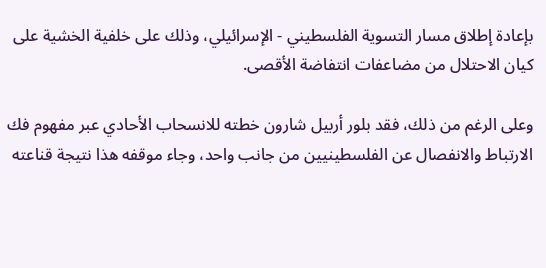بإعادة إطلاق مسار التسوية الفلسطيني - الإسرائيلي، وذلك على خلفية الخشية على كيان الاحتلال من مضاعفات انتفاضة الأقصى.

وعلى الرغم من ذلك، فقد بلور أربيل شارون خطته للانسحاب الأحادي عبر مفهوم فك الارتباط والانفصال عن الفلسطينيين من جانب واحد، وجاء موقفه هذا نتيجة قناعته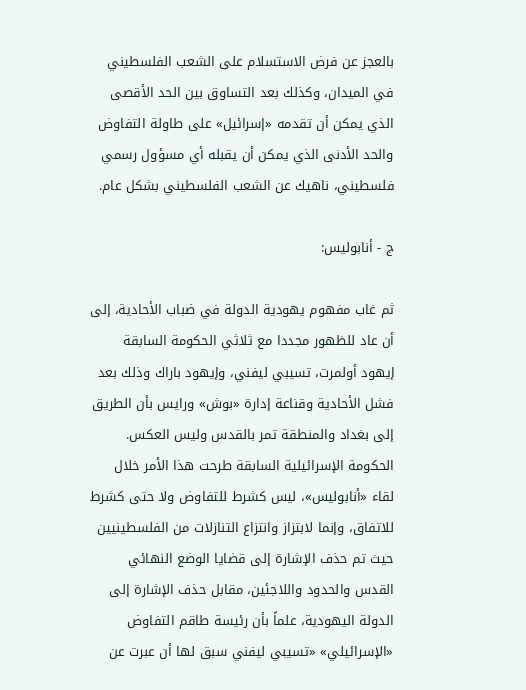بالعجز عن فرض الاستسلام على الشعب الفلسطيني في الميدان، وكذلك بعد التساوق بين الحد الأقصى الذي يمكن أن تقدمه «إسرائيل» على طاولة التفاوض والحد الأدنى الذي يمكن أن يقبله أي مسؤول رسمي فلسطيني، ناهيك عن الشعب الفلسطيني بشكل عام.

ج - أنابوليس:

ثم غاب مفهوم يهودية الدولة في ضباب الأحادية، إلى أن عاد للظهور مجددا مع ثلاثي الحكومة السابقة إيهود أولمرت، تسيبي ليفني، وإيهود باراك وذلك بعد فشل الأحادية وقناعة إدارة «بوش» ورايس بأن الطريق إلى بغداد والمنطقة تمر بالقدس وليس العكس. الحكومة الإسرائيلية السابقة طرحت هذا الأمر خلال لقاء «أنابوليس»، ليس كشرط للتفاوض ولا حتى كشرط للاتفاق، وإنما لابتزاز وانتزاع التنازلات من الفلسطينيين حيث تم حذف الإشارة إلى قضايا الوضع النهائي القدس والحدود واللاجئين، مقابل حذف الإشارة إلى الدولة اليهودية، علماً بأن رئيسة طاقم التفاوض «الإسرائيلي» «تسيبي ليفني سبق لها أن عبرت عن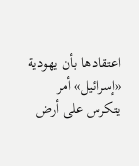اعتقادها بأن يهودية «إسرائيل» أمر يتكرس على أرض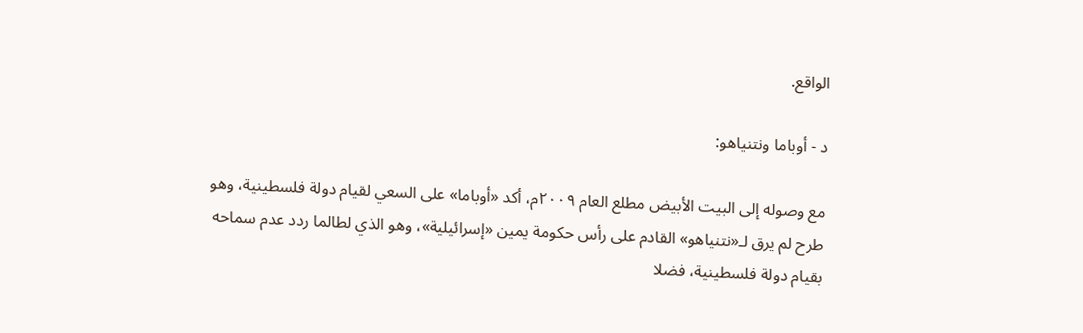الواقع.

د - أوباما ونتنياهو:

مع وصوله إلى البيت الأبيض مطلع العام ۲۰۰۹م، أكد «أوباما» على السعي لقيام دولة فلسطينية، وهو طرح لم يرق لـ«نتنياهو» القادم على رأس حكومة يمين «إسرائيلية»، وهو الذي لطالما ردد عدم سماحه بقيام دولة فلسطينية، فضلا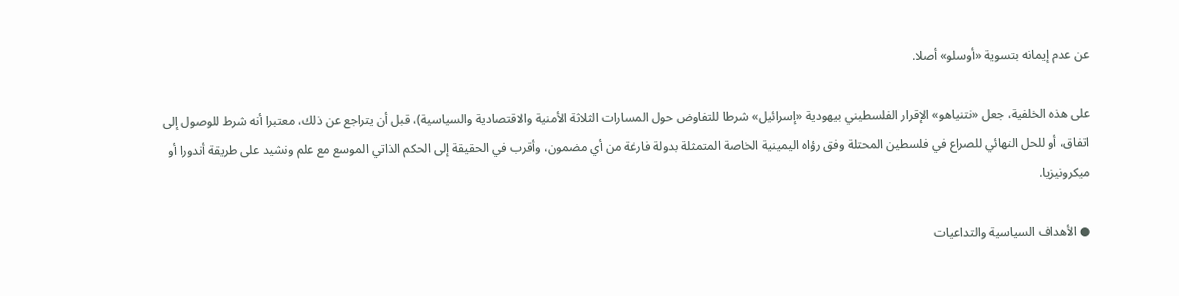عن عدم إيمانه بتسوية «أوسلو» أصلا.

على هذه الخلفية، جعل «نتنياهو» الإقرار الفلسطيني بيهودية «إسرائيل» شرطا للتفاوض حول المسارات الثلاثة الأمنية والاقتصادية والسياسية)، قبل أن يتراجع عن ذلك، معتبرا أنه شرط للوصول إلى اتفاق، أو للحل النهائي للصراع في فلسطين المحتلة وفق رؤاه اليمينية الخاصة المتمثلة بدولة فارغة من أي مضمون، وأقرب في الحقيقة إلى الحكم الذاتي الموسع مع علم ونشيد على طريقة أندورا أو ميكرونيزيا.

● الأهداف السياسية والتداعيات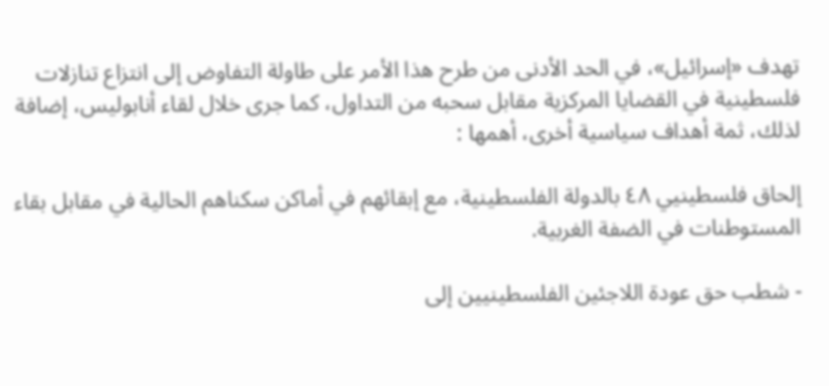تهدف «إسرائيل»، في الحد الأدنى من طرح هذا الأمر على طاولة التفاوض إلى انتزاع تنازلات فلسطينية في القضايا المركزية مقابل سحبه من التداول، كما جرى خلال لقاء أنابوليس، إضافة لذلك، ثمة أهداف سياسية أخرى، أهمها :

إلحاق فلسطينيي ٤٨ بالدولة الفلسطينية، مع إبقائهم في أماكن سكناهم الحالية في مقابل بقاء المستوطنات في الضفة الغربية.

- شطب حق عودة اللاجئين الفلسطينيين إلى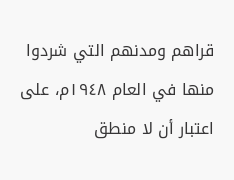قراهم ومدنهم التي شردوا منها في العام ١٩٤٨م، على اعتبار أن لا منطق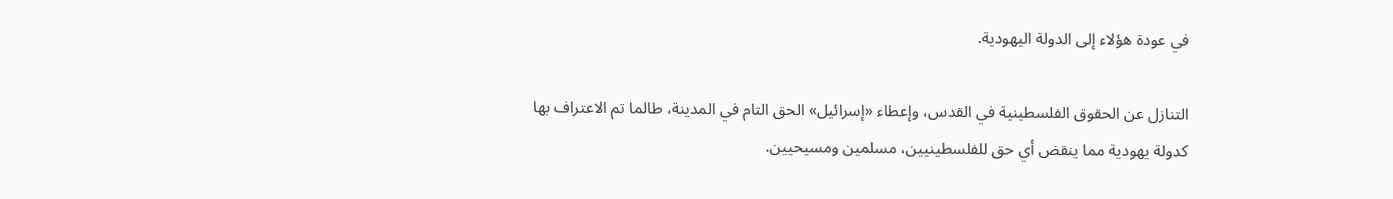في عودة هؤلاء إلى الدولة اليهودية.

التنازل عن الحقوق الفلسطينية في القدس، وإعطاء «إسرائيل» الحق التام في المدينة، طالما تم الاعتراف بها كدولة يهودية مما ينقض أي حق للفلسطينيين، مسلمين ومسيحيين.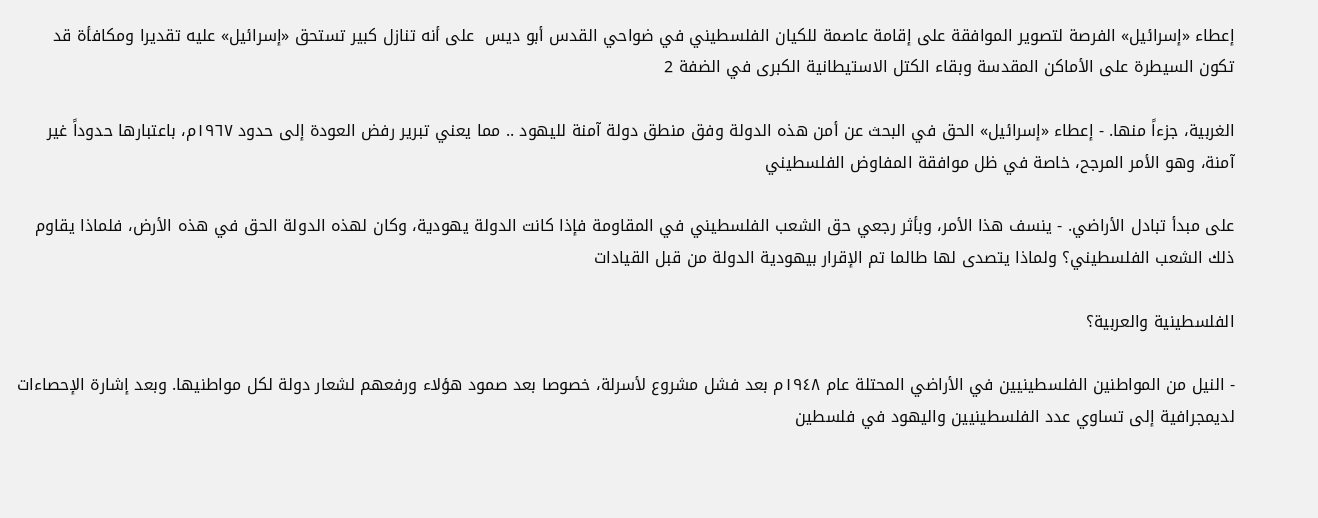إعطاء «إسرائيل» الفرصة لتصوير الموافقة على إقامة عاصمة للكيان الفلسطيني في ضواحي القدس أبو ديس  على أنه تنازل كبير تستحق «إسرائيل» عليه تقديرا ومكافأة قد تكون السيطرة على الأماكن المقدسة وبقاء الكتل الاستيطانية الكبرى في الضفة 2

الغربية، جزءاً منها. - إعطاء «إسرائيل» الحق في البحث عن أمن هذه الدولة وفق منطق دولة آمنة لليهود .. مما يعني تبرير رفض العودة إلى حدود ١٩٦٧م، باعتبارها حدوداً غير آمنة، وهو الأمر المرجح، خاصة في ظل موافقة المفاوض الفلسطيني

على مبدأ تبادل الأراضي. - ينسف هذا الأمر، وبأثر رجعي حق الشعب الفلسطيني في المقاومة فإذا كانت الدولة يهودية، وكان لهذه الدولة الحق في هذه الأرض، فلماذا يقاوم ذلك الشعب الفلسطيني؟ ولماذا يتصدى لها طالما تم الإقرار بيهودية الدولة من قبل القيادات

الفلسطينية والعربية؟

- النيل من المواطنين الفلسطينيين في الأراضي المحتلة عام ١٩٤٨م بعد فشل مشروع لأسرلة، خصوصا بعد صمود هؤلاء ورفعهم لشعار دولة لكل مواطنيها. وبعد إشارة الإحصاءات لديمجرافية إلى تساوي عدد الفلسطينيين واليهود في فلسطين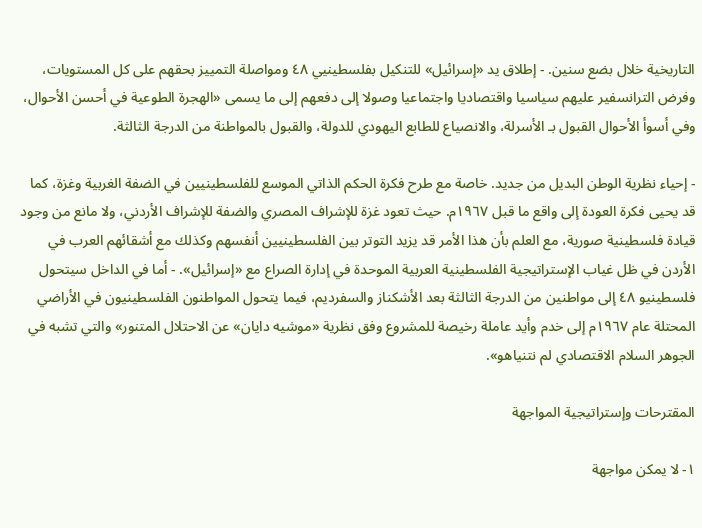التاريخية خلال بضع سنين. - إطلاق يد «إسرائيل» للتنكيل بفلسطينيي ٤٨ ومواصلة التمييز بحقهم على كل المستويات، وفرض الترانسفير عليهم سياسيا واقتصاديا واجتماعيا وصولا إلى دفعهم إلى ما يسمى «الهجرة الطوعية في أحسن الأحوال، وفي أسوأ الأحوال القبول بـ الأسرلة، والانصياع للطابع اليهودي للدولة، والقبول بالمواطنة من الدرجة الثالثة.

- إحياء نظرية الوطن البديل من جديد. خاصة مع طرح فكرة الحكم الذاتي الموسع للفلسطينيين في الضفة الغربية وغزة، كما قد يحيى فكرة العودة إلى واقع ما قبل ١٩٦٧م. حيث تعود غزة للإشراف المصري والضفة للإشراف الأردني، ولا مانع من وجود قيادة فلسطينية صورية، مع العلم بأن هذا الأمر قد يزيد التوتر بين الفلسطينيين أنفسهم وكذلك مع أشقائهم العرب في الأردن في ظل غياب الإستراتيجية الفلسطينية العربية الموحدة في إدارة الصراع مع «إسرائيل». - أما في الداخل سيتحول فلسطينيو ٤٨ إلى مواطنين من الدرجة الثالثة بعد الأشكناز والسفرديم، فيما يتحول المواطنون الفلسطينيون في الأراضي المحتلة عام ١٩٦٧م إلى خدم وأيد عاملة رخيصة للمشروع وفق نظرية «موشيه دايان» عن الاحتلال المتنور» والتي تشبه في الجوهر السلام الاقتصادي لم نتنياهو».

المقترحات وإستراتيجية المواجهة

١- لا يمكن مواجهة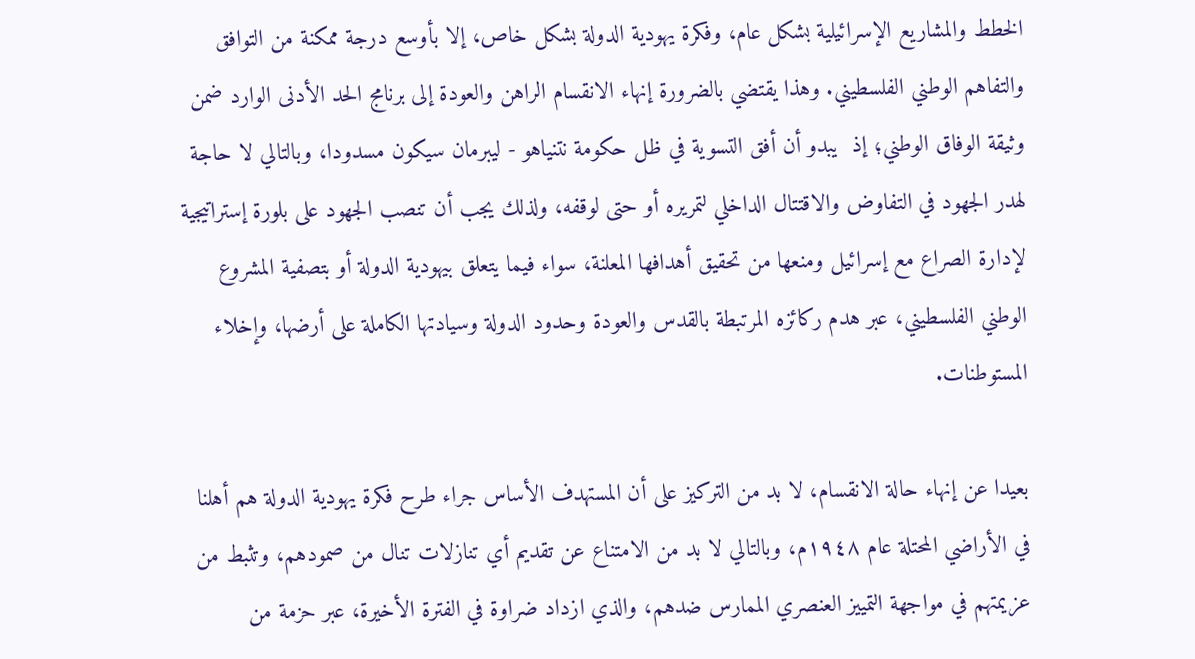الخطط والمشاريع الإسرائيلية بشكل عام، وفكرة يهودية الدولة بشكل خاص، إلا بأوسع درجة ممكنة من التوافق والتفاهم الوطني الفلسطيني. وهذا يقتضي بالضرورة إنهاء الانقسام الراهن والعودة إلى برنامج الحد الأدنى الوارد ضمن وثيقة الوفاق الوطني؛ إذ  يبدو أن أفق التسوية في ظل حكومة نتنياهو - ليبرمان سيكون مسدودا، وبالتالي لا حاجة لهدر الجهود في التفاوض والاقتتال الداخلي لتمريره أو حتى لوقفه، ولذلك يجب أن تنصب الجهود على بلورة إستراتيجية لإدارة الصراع مع إسرائيل ومنعها من تحقيق أهدافها المعلنة، سواء فيما يتعلق بيهودية الدولة أو بتصفية المشروع الوطني الفلسطيني، عبر هدم ركائزه المرتبطة بالقدس والعودة وحدود الدولة وسيادتها الكاملة على أرضها، وإخلاء المستوطنات.

بعيدا عن إنهاء حالة الانقسام، لا بد من التركيز على أن المستهدف الأساس جراء طرح فكرة يهودية الدولة هم أهلنا في الأراضي المحتلة عام ١٩٤٨م، وبالتالي لا بد من الامتناع عن تقديم أي تنازلات تنال من صمودهم، وتثبط من عزيمتهم في مواجهة التمييز العنصري الممارس ضدهم، والذي ازداد ضراوة في الفترة الأخيرة، عبر حزمة من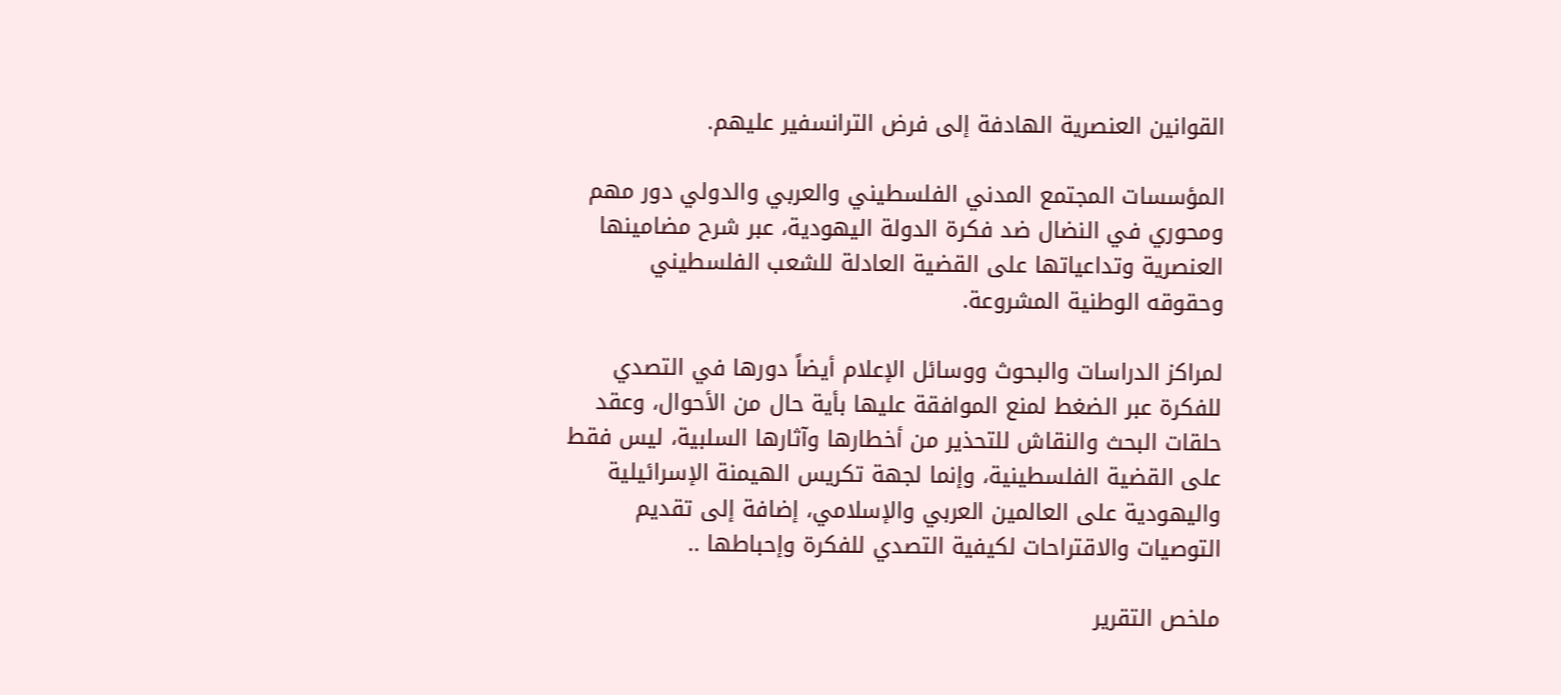القوانين العنصرية الهادفة إلى فرض الترانسفير عليهم.

المؤسسات المجتمع المدني الفلسطيني والعربي والدولي دور مهم ومحوري في النضال ضد فكرة الدولة اليهودية، عبر شرح مضامينها العنصرية وتداعياتها على القضية العادلة للشعب الفلسطيني وحقوقه الوطنية المشروعة.

لمراكز الدراسات والبحوث ووسائل الإعلام أيضاً دورها في التصدي للفكرة عبر الضغط لمنع الموافقة عليها بأية حال من الأحوال، وعقد حلقات البحث والنقاش للتحذير من أخطارها وآثارها السلبية، ليس فقط على القضية الفلسطينية، وإنما لجهة تكريس الهيمنة الإسرائيلية واليهودية على العالمين العربي والإسلامي، إضافة إلى تقديم التوصيات والاقتراحات لكيفية التصدي للفكرة وإحباطها ..

ملخص التقرير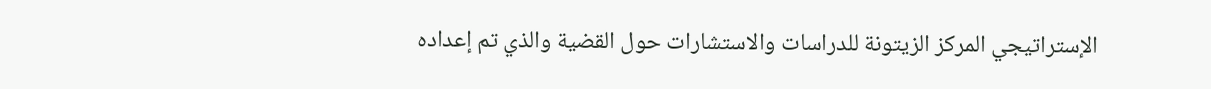الإستراتيجي المركز الزيتونة للدراسات والاستشارات حول القضية والذي تم إعداده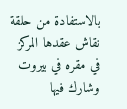بالاستفادة من حلقة نقاش عقدها المركز في مقره في بيروت وشارك فيها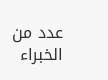عدد من الخبراء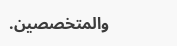والمتخصصين.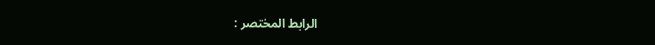الرابط المختصر :